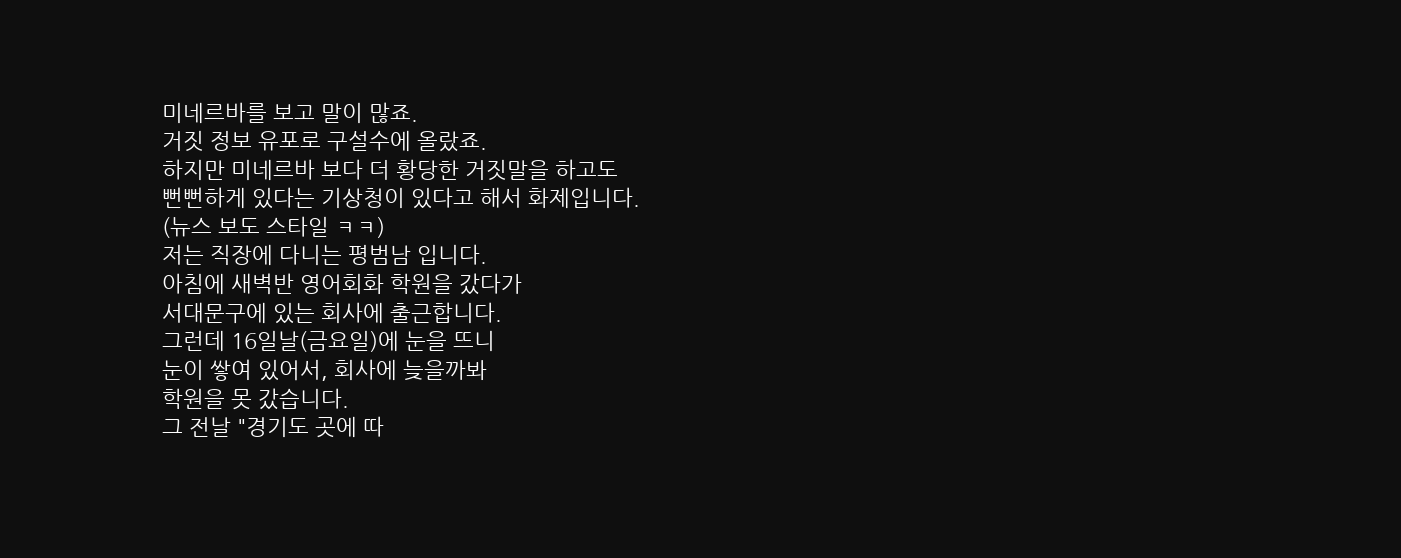미네르바를 보고 말이 많죠.
거짓 정보 유포로 구설수에 올랐죠.
하지만 미네르바 보다 더 황당한 거짓말을 하고도
뻔뻔하게 있다는 기상청이 있다고 해서 화제입니다.
(뉴스 보도 스타일 ㅋㅋ)
저는 직장에 다니는 평범남 입니다.
아침에 새벽반 영어회화 학원을 갔다가
서대문구에 있는 회사에 출근합니다.
그런데 16일날(금요일)에 눈을 뜨니
눈이 쌓여 있어서, 회사에 늦을까봐
학원을 못 갔습니다.
그 전날 "경기도 곳에 따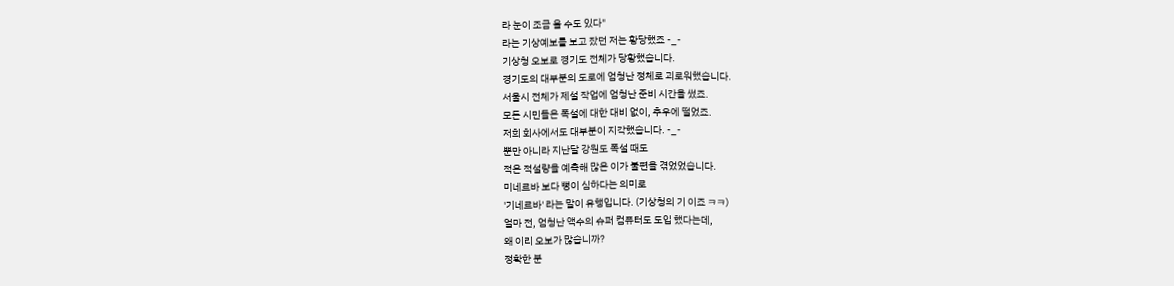라 눈이 조금 올 수도 있다"
라는 기상예보를 보고 잤던 저는 황당했죠 -_-
기상청 오보로 경기도 전체가 당황했습니다.
경기도의 대부분의 도로에 엄청난 정체로 괴로워했습니다.
서울시 전체가 제설 작업에 엄청난 준비 시간을 썼죠.
모든 시민들은 폭설에 대한 대비 없이, 추우에 떨었죠.
저희 회사에서도 대부분이 지각했습니다. -_-
뿐만 아니라 지난달 강원도 폭설 때도
적은 적설량을 예측해 많은 이가 불편을 겪었었습니다.
미네르바 보다 뻥이 심하다는 의미로
'기네르바' 라는 말이 유행입니다. (기상청의 기 이죠 ㅋㅋ)
얼마 전, 엄청난 액수의 슈퍼 컴퓨터도 도입 했다는데,
왜 이리 오보가 많습니까?
정확한 분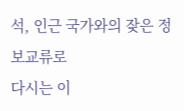석, 인근 국가와의 잦은 정보교류로
다시는 이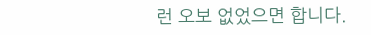런 오보 없었으면 합니다.